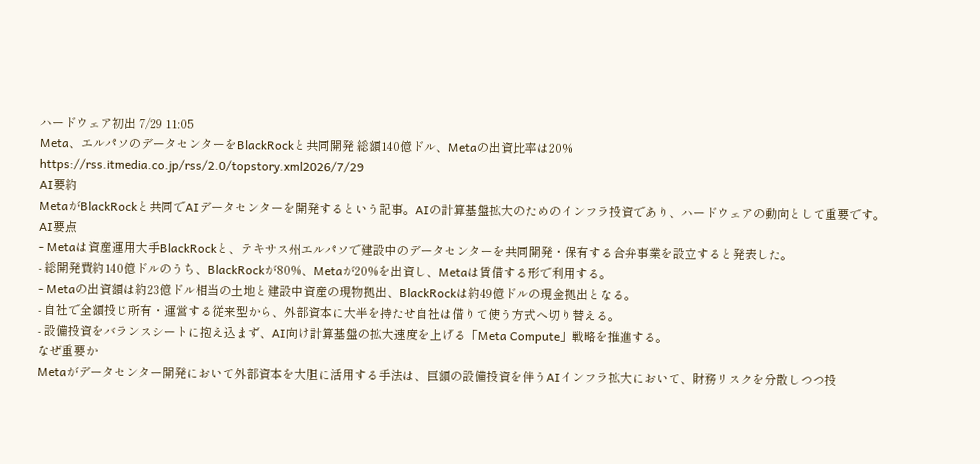ハードウェア初出 7/29 11:05
Meta、エルパソのデータセンターをBlackRockと共同開発 総額140億ドル、Metaの出資比率は20%
https://rss.itmedia.co.jp/rss/2.0/topstory.xml2026/7/29
AI要約
MetaがBlackRockと共同でAIデータセンターを開発するという記事。AIの計算基盤拡大のためのインフラ投資であり、ハードウェアの動向として重要です。
AI要点
- Metaは資産運用大手BlackRockと、テキサス州エルパソで建設中のデータセンターを共同開発・保有する合弁事業を設立すると発表した。
- 総開発費約140億ドルのうち、BlackRockが80%、Metaが20%を出資し、Metaは賃借する形で利用する。
- Metaの出資額は約23億ドル相当の土地と建設中資産の現物拠出、BlackRockは約49億ドルの現金拠出となる。
- 自社で全額投じ所有・運営する従来型から、外部資本に大半を持たせ自社は借りて使う方式へ切り替える。
- 設備投資をバランスシートに抱え込まず、AI向け計算基盤の拡大速度を上げる「Meta Compute」戦略を推進する。
なぜ重要か
Metaがデータセンター開発において外部資本を大胆に活用する手法は、巨額の設備投資を伴うAIインフラ拡大において、財務リスクを分散しつつ投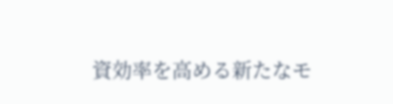資効率を高める新たなモ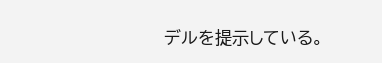デルを提示している。